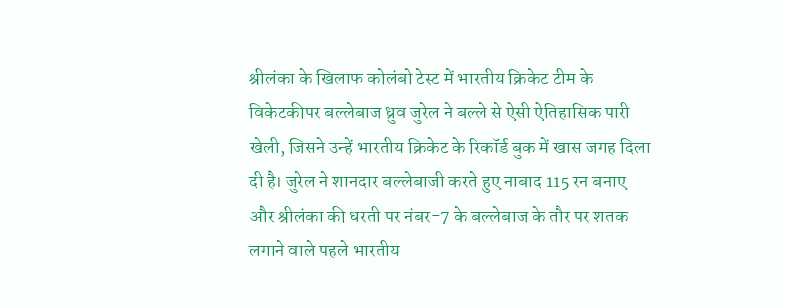श्रीलंका के खिलाफ कोलंबो टेस्ट में भारतीय क्रिकेट टीम के विकेटकीपर बल्लेबाज ध्रुव जुरेल ने बल्ले से ऐसी ऐतिहासिक पारी खेली, जिसने उन्हें भारतीय क्रिकेट के रिकॉर्ड बुक में खास जगह दिला दी है। जुरेल ने शानदार बल्लेबाजी करते हुए नाबाद 115 रन बनाए और श्रीलंका की धरती पर नंबर-7 के बल्लेबाज के तौर पर शतक लगाने वाले पहले भारतीय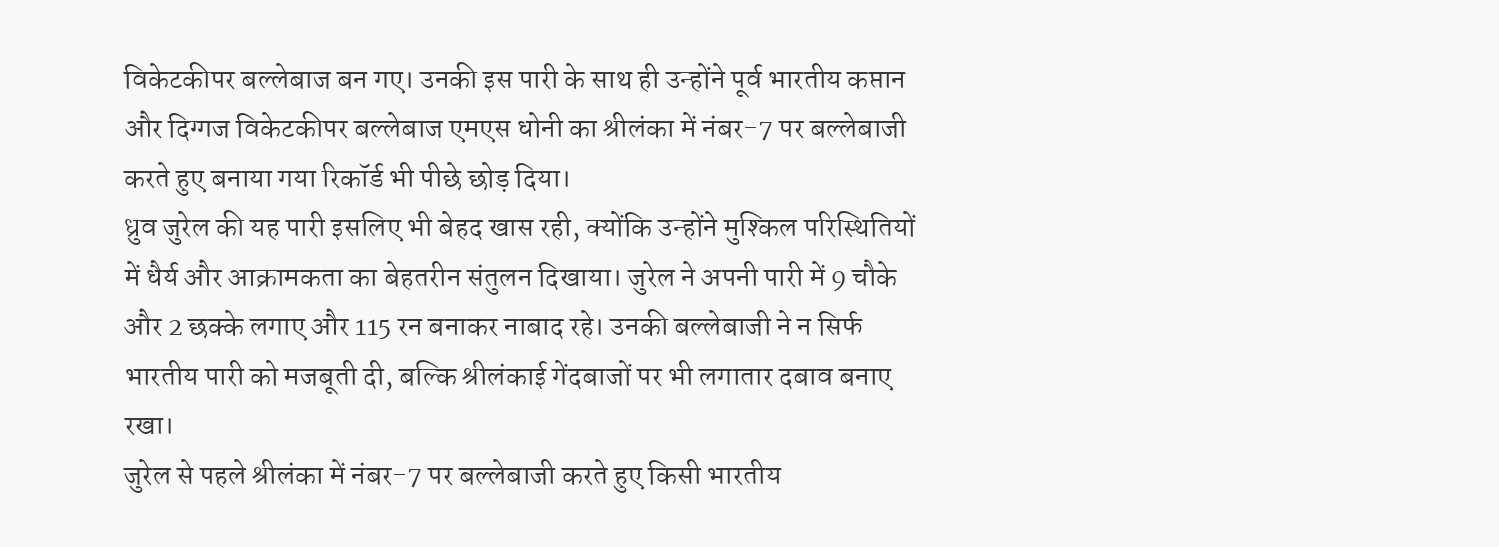विकेटकीपर बल्लेबाज बन गए। उनकी इस पारी के साथ ही उन्होंने पूर्व भारतीय कप्तान और दिग्गज विकेटकीपर बल्लेबाज एमएस धोनी का श्रीलंका में नंबर-7 पर बल्लेबाजी करते हुए बनाया गया रिकॉर्ड भी पीछे छोड़ दिया।
ध्रुव जुरेल की यह पारी इसलिए भी बेहद खास रही, क्योंकि उन्होंने मुश्किल परिस्थितियों में धैर्य और आक्रामकता का बेहतरीन संतुलन दिखाया। जुरेल ने अपनी पारी में 9 चौके और 2 छक्के लगाए और 115 रन बनाकर नाबाद रहे। उनकी बल्लेबाजी ने न सिर्फ भारतीय पारी को मजबूती दी, बल्कि श्रीलंकाई गेंदबाजों पर भी लगातार दबाव बनाए रखा।
जुरेल से पहले श्रीलंका में नंबर-7 पर बल्लेबाजी करते हुए किसी भारतीय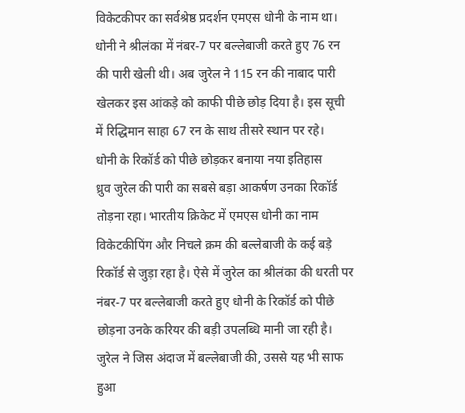विकेटकीपर का सर्वश्रेष्ठ प्रदर्शन एमएस धोनी के नाम था। धोनी ने श्रीलंका में नंबर-7 पर बल्लेबाजी करते हुए 76 रन की पारी खेली थी। अब जुरेल ने 115 रन की नाबाद पारी खेलकर इस आंकड़े को काफी पीछे छोड़ दिया है। इस सूची में रिद्धिमान साहा 67 रन के साथ तीसरे स्थान पर रहे।
धोनी के रिकॉर्ड को पीछे छोड़कर बनाया नया इतिहास
ध्रुव जुरेल की पारी का सबसे बड़ा आकर्षण उनका रिकॉर्ड तोड़ना रहा। भारतीय क्रिकेट में एमएस धोनी का नाम विकेटकीपिंग और निचले क्रम की बल्लेबाजी के कई बड़े रिकॉर्ड से जुड़ा रहा है। ऐसे में जुरेल का श्रीलंका की धरती पर नंबर-7 पर बल्लेबाजी करते हुए धोनी के रिकॉर्ड को पीछे छोड़ना उनके करियर की बड़ी उपलब्धि मानी जा रही है।
जुरेल ने जिस अंदाज में बल्लेबाजी की, उससे यह भी साफ हुआ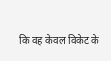कि वह केवल विकेट के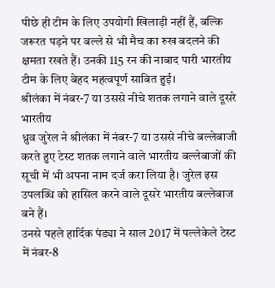पीछे ही टीम के लिए उपयोगी खिलाड़ी नहीं हैं, बल्कि जरूरत पड़ने पर बल्ले से भी मैच का रुख बदलने की क्षमता रखते हैं। उनकी 115 रन की नाबाद पारी भारतीय टीम के लिए बेहद महत्वपूर्ण साबित हुई।
श्रीलंका में नंबर-7 या उससे नीचे शतक लगाने वाले दूसरे भारतीय
ध्रुव जुरेल ने श्रीलंका में नंबर-7 या उससे नीचे बल्लेबाजी करते हुए टेस्ट शतक लगाने वाले भारतीय बल्लेबाजों की सूची में भी अपना नाम दर्ज करा लिया है। जुरेल इस उपलब्धि को हासिल करने वाले दूसरे भारतीय बल्लेबाज बने हैं।
उनसे पहले हार्दिक पंड्या ने साल 2017 में पल्लेकेले टेस्ट में नंबर-8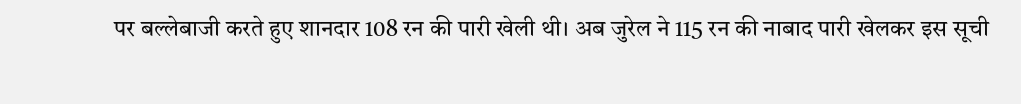पर बल्लेबाजी करते हुए शानदार 108 रन की पारी खेली थी। अब जुरेल ने 115 रन की नाबाद पारी खेलकर इस सूची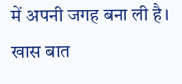में अपनी जगह बना ली है। खास बात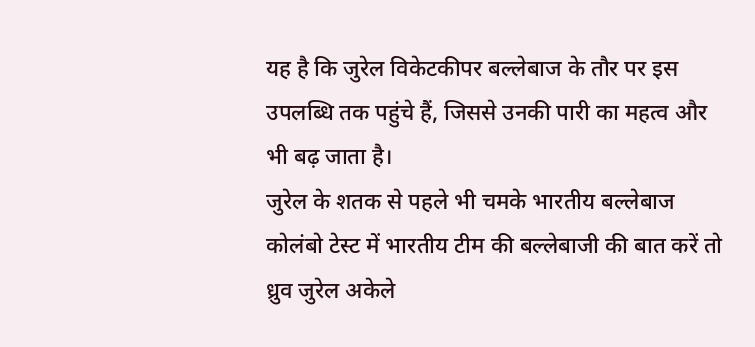यह है कि जुरेल विकेटकीपर बल्लेबाज के तौर पर इस उपलब्धि तक पहुंचे हैं, जिससे उनकी पारी का महत्व और भी बढ़ जाता है।
जुरेल के शतक से पहले भी चमके भारतीय बल्लेबाज
कोलंबो टेस्ट में भारतीय टीम की बल्लेबाजी की बात करें तो ध्रुव जुरेल अकेले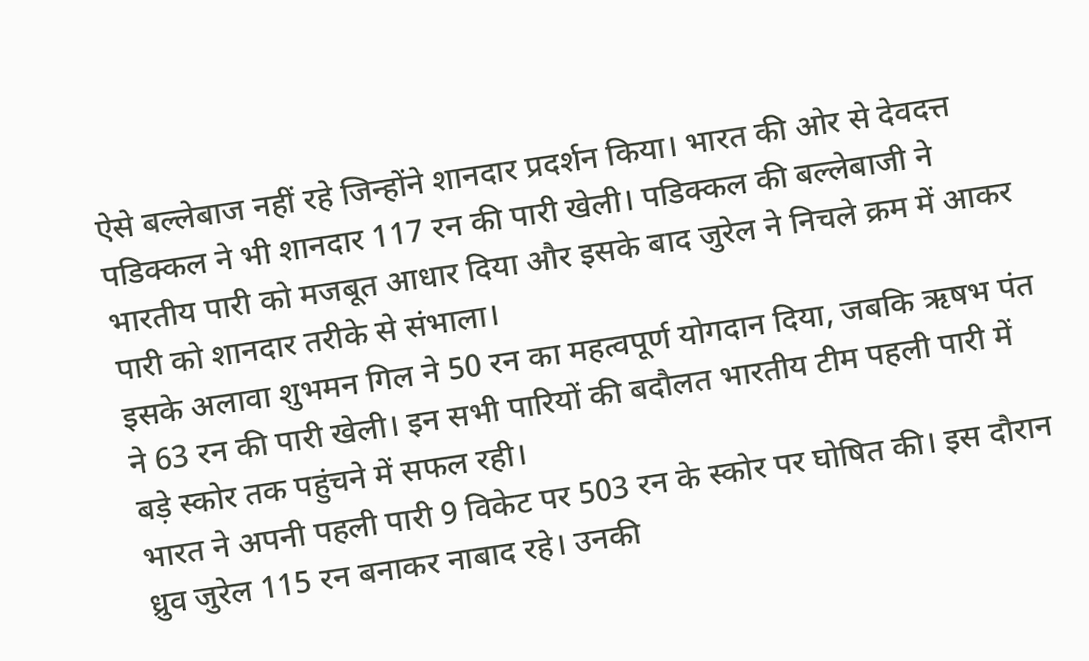ऐसे बल्लेबाज नहीं रहे जिन्होंने शानदार प्रदर्शन किया। भारत की ओर से देवदत्त पडिक्कल ने भी शानदार 117 रन की पारी खेली। पडिक्कल की बल्लेबाजी ने भारतीय पारी को मजबूत आधार दिया और इसके बाद जुरेल ने निचले क्रम में आकर पारी को शानदार तरीके से संभाला।
इसके अलावा शुभमन गिल ने 50 रन का महत्वपूर्ण योगदान दिया, जबकि ऋषभ पंत ने 63 रन की पारी खेली। इन सभी पारियों की बदौलत भारतीय टीम पहली पारी में बड़े स्कोर तक पहुंचने में सफल रही।
भारत ने अपनी पहली पारी 9 विकेट पर 503 रन के स्कोर पर घोषित की। इस दौरान ध्रुव जुरेल 115 रन बनाकर नाबाद रहे। उनकी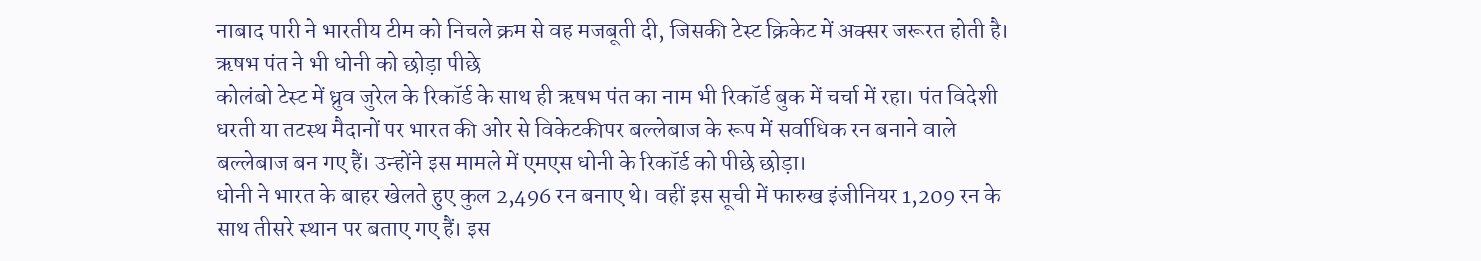नाबाद पारी ने भारतीय टीम को निचले क्रम से वह मजबूती दी, जिसकी टेस्ट क्रिकेट में अक्सर जरूरत होती है।
ऋषभ पंत ने भी धोनी को छोड़ा पीछे
कोलंबो टेस्ट में ध्रुव जुरेल के रिकॉर्ड के साथ ही ऋषभ पंत का नाम भी रिकॉर्ड बुक में चर्चा में रहा। पंत विदेशी धरती या तटस्थ मैदानों पर भारत की ओर से विकेटकीपर बल्लेबाज के रूप में सर्वाधिक रन बनाने वाले बल्लेबाज बन गए हैं। उन्होंने इस मामले में एमएस धोनी के रिकॉर्ड को पीछे छोड़ा।
धोनी ने भारत के बाहर खेलते हुए कुल 2,496 रन बनाए थे। वहीं इस सूची में फारुख इंजीनियर 1,209 रन के साथ तीसरे स्थान पर बताए गए हैं। इस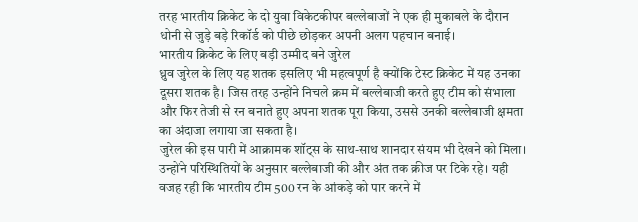तरह भारतीय क्रिकेट के दो युवा विकेटकीपर बल्लेबाजों ने एक ही मुकाबले के दौरान धोनी से जुड़े बड़े रिकॉर्ड को पीछे छोड़कर अपनी अलग पहचान बनाई।
भारतीय क्रिकेट के लिए बड़ी उम्मीद बने जुरेल
ध्रुव जुरेल के लिए यह शतक इसलिए भी महत्वपूर्ण है क्योंकि टेस्ट क्रिकेट में यह उनका दूसरा शतक है। जिस तरह उन्होंने निचले क्रम में बल्लेबाजी करते हुए टीम को संभाला और फिर तेजी से रन बनाते हुए अपना शतक पूरा किया, उससे उनकी बल्लेबाजी क्षमता का अंदाजा लगाया जा सकता है।
जुरेल की इस पारी में आक्रामक शॉट्स के साथ-साथ शानदार संयम भी देखने को मिला। उन्होंने परिस्थितियों के अनुसार बल्लेबाजी की और अंत तक क्रीज पर टिके रहे। यही वजह रही कि भारतीय टीम 500 रन के आंकड़े को पार करने में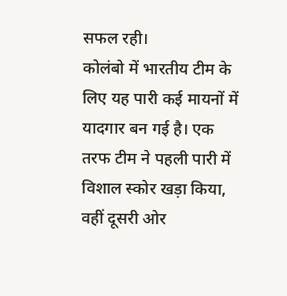सफल रही।
कोलंबो में भारतीय टीम के लिए यह पारी कई मायनों में यादगार बन गई है। एक तरफ टीम ने पहली पारी में विशाल स्कोर खड़ा किया, वहीं दूसरी ओर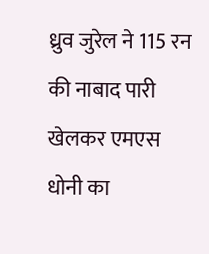ध्रुव जुरेल ने 115 रन की नाबाद पारी खेलकर एमएस धोनी का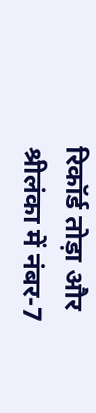रिकॉर्ड तोड़ा और श्रीलंका में नंबर-7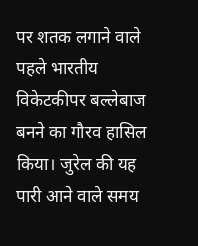पर शतक लगाने वाले पहले भारतीय विकेटकीपर बल्लेबाज बनने का गौरव हासिल किया। जुरेल की यह पारी आने वाले समय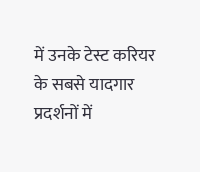में उनके टेस्ट करियर के सबसे यादगार प्रदर्शनों में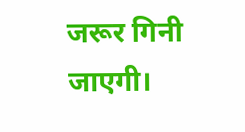जरूर गिनी जाएगी।